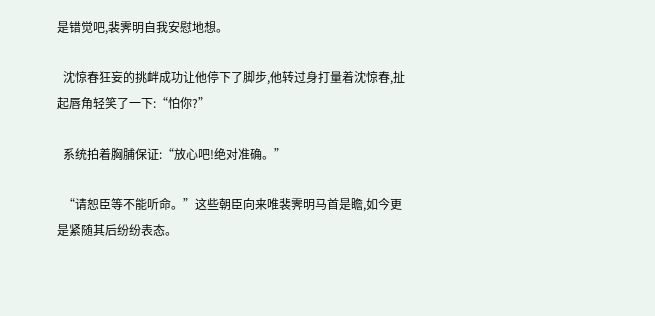是错觉吧,裴霁明自我安慰地想。

  沈惊春狂妄的挑衅成功让他停下了脚步,他转过身打量着沈惊春,扯起唇角轻笑了一下:“怕你?”

  系统拍着胸脯保证:“放心吧!绝对准确。”

  “请恕臣等不能听命。”这些朝臣向来唯裴霁明马首是瞻,如今更是紧随其后纷纷表态。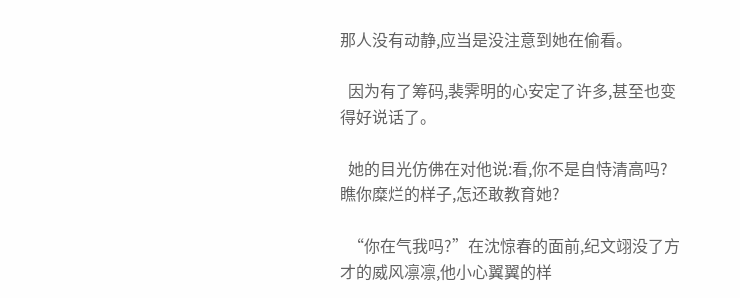那人没有动静,应当是没注意到她在偷看。

  因为有了筹码,裴霁明的心安定了许多,甚至也变得好说话了。

  她的目光仿佛在对他说:看,你不是自恃清高吗?瞧你糜烂的样子,怎还敢教育她?

  “你在气我吗?”在沈惊春的面前,纪文翊没了方才的威风凛凛,他小心翼翼的样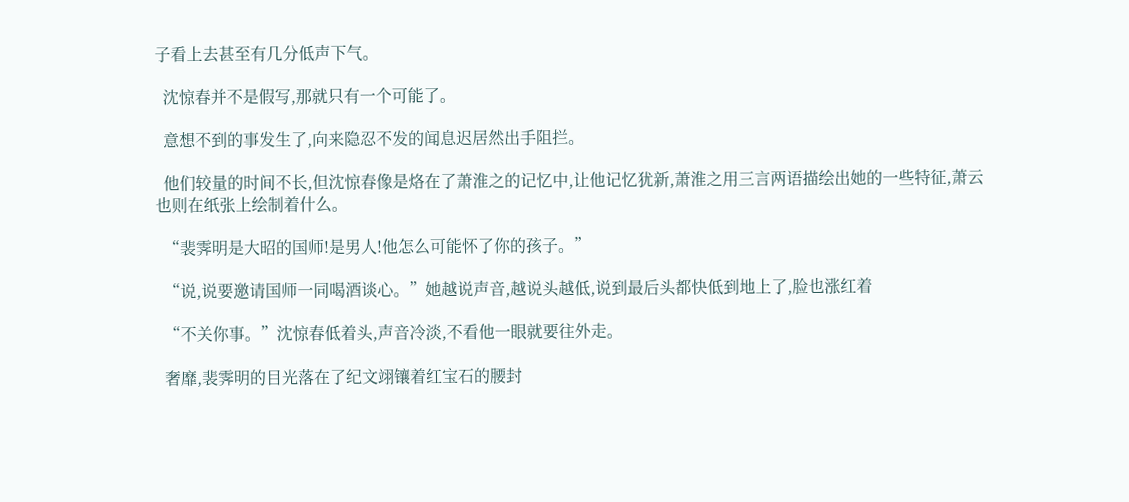子看上去甚至有几分低声下气。

  沈惊春并不是假写,那就只有一个可能了。

  意想不到的事发生了,向来隐忍不发的闻息迟居然出手阻拦。

  他们较量的时间不长,但沈惊春像是烙在了萧淮之的记忆中,让他记忆犹新,萧淮之用三言两语描绘出她的一些特征,萧云也则在纸张上绘制着什么。

  “裴霁明是大昭的国师!是男人!他怎么可能怀了你的孩子。”

  “说,说要邀请国师一同喝酒谈心。”她越说声音,越说头越低,说到最后头都快低到地上了,脸也涨红着

  “不关你事。”沈惊春低着头,声音冷淡,不看他一眼就要往外走。

  奢靡,裴霁明的目光落在了纪文翊镶着红宝石的腰封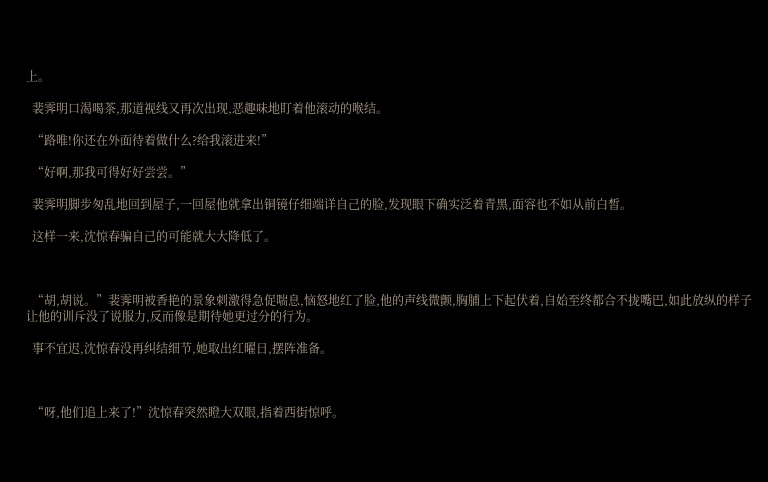上。

  裴霁明口渴喝茶,那道视线又再次出现,恶趣味地盯着他滚动的喉结。

  “路唯!你还在外面待着做什么?给我滚进来!”

  “好啊,那我可得好好尝尝。”

  裴霁明脚步匆乱地回到屋子,一回屋他就拿出铜镜仔细端详自己的脸,发现眼下确实泛着青黑,面容也不如从前白皙。

  这样一来,沈惊春骗自己的可能就大大降低了。



  “胡,胡说。”裴霁明被香艳的景象刺激得急促喘息,恼怒地红了脸,他的声线微颤,胸脯上下起伏着,自始至终都合不拢嘴巴,如此放纵的样子让他的训斥没了说服力,反而像是期待她更过分的行为。

  事不宜迟,沈惊春没再纠结细节,她取出红曜日,摆阵准备。



  “呀,他们追上来了!”沈惊春突然瞪大双眼,指着西街惊呼。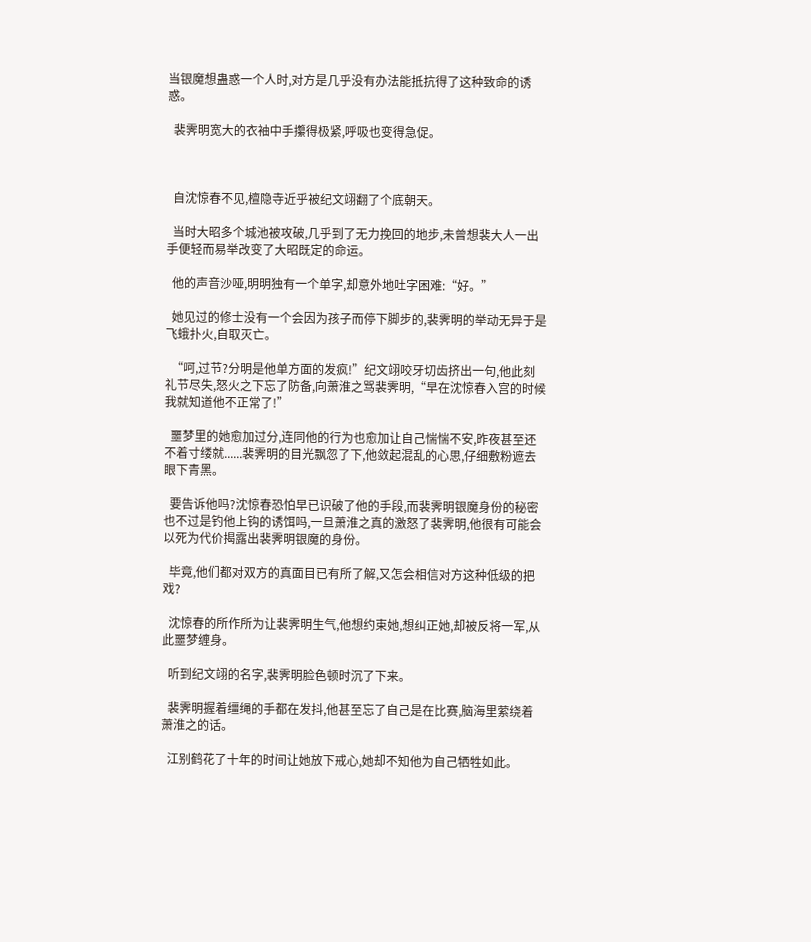当银魔想蛊惑一个人时,对方是几乎没有办法能抵抗得了这种致命的诱惑。

  裴霁明宽大的衣袖中手攥得极紧,呼吸也变得急促。



  自沈惊春不见,檀隐寺近乎被纪文翊翻了个底朝天。

  当时大昭多个城池被攻破,几乎到了无力挽回的地步,未曾想裴大人一出手便轻而易举改变了大昭既定的命运。

  他的声音沙哑,明明独有一个单字,却意外地吐字困难:“好。”

  她见过的修士没有一个会因为孩子而停下脚步的,裴霁明的举动无异于是飞蛾扑火,自取灭亡。

  “呵,过节?分明是他单方面的发疯!”纪文翊咬牙切齿挤出一句,他此刻礼节尽失,怒火之下忘了防备,向萧淮之骂裴霁明,“早在沈惊春入宫的时候我就知道他不正常了!”

  噩梦里的她愈加过分,连同他的行为也愈加让自己惴惴不安,昨夜甚至还不着寸缕就......裴霁明的目光飘忽了下,他敛起混乱的心思,仔细敷粉遮去眼下青黑。

  要告诉他吗?沈惊春恐怕早已识破了他的手段,而裴霁明银魔身份的秘密也不过是钓他上钩的诱饵吗,一旦萧淮之真的激怒了裴霁明,他很有可能会以死为代价揭露出裴霁明银魔的身份。

  毕竟,他们都对双方的真面目已有所了解,又怎会相信对方这种低级的把戏?

  沈惊春的所作所为让裴霁明生气,他想约束她,想纠正她,却被反将一军,从此噩梦缠身。

  听到纪文翊的名字,裴霁明脸色顿时沉了下来。

  裴霁明握着缰绳的手都在发抖,他甚至忘了自己是在比赛,脑海里萦绕着萧淮之的话。

  江别鹤花了十年的时间让她放下戒心,她却不知他为自己牺牲如此。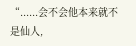“......会不会他本来就不是仙人,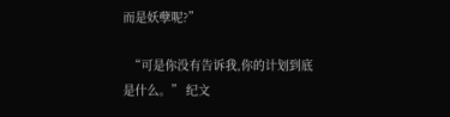而是妖孽呢?”

  “可是你没有告诉我,你的计划到底是什么。” 纪文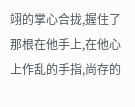翊的掌心合拢,握住了那根在他手上,在他心上作乱的手指,尚存的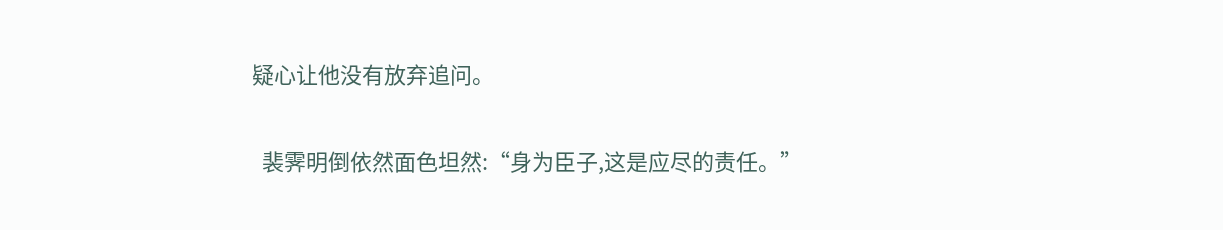疑心让他没有放弃追问。

  裴霁明倒依然面色坦然:“身为臣子,这是应尽的责任。”